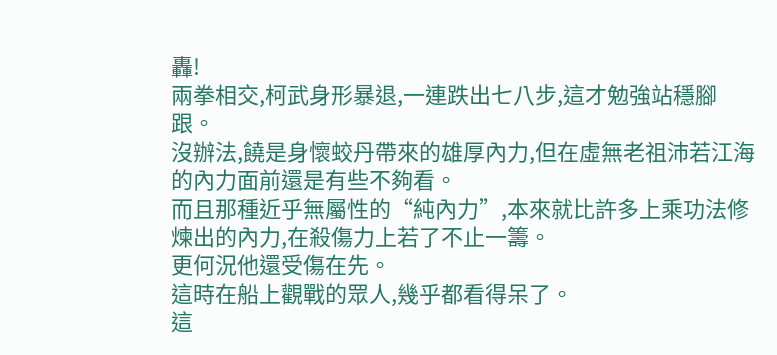轟!
兩拳相交,柯武身形暴退,一連跌出七八步,這才勉強站穩腳跟。
沒辦法,饒是身懷蛟丹帶來的雄厚內力,但在虛無老祖沛若江海的內力面前還是有些不夠看。
而且那種近乎無屬性的“純內力”,本來就比許多上乘功法修煉出的內力,在殺傷力上若了不止一籌。
更何況他還受傷在先。
這時在船上觀戰的眾人,幾乎都看得呆了。
這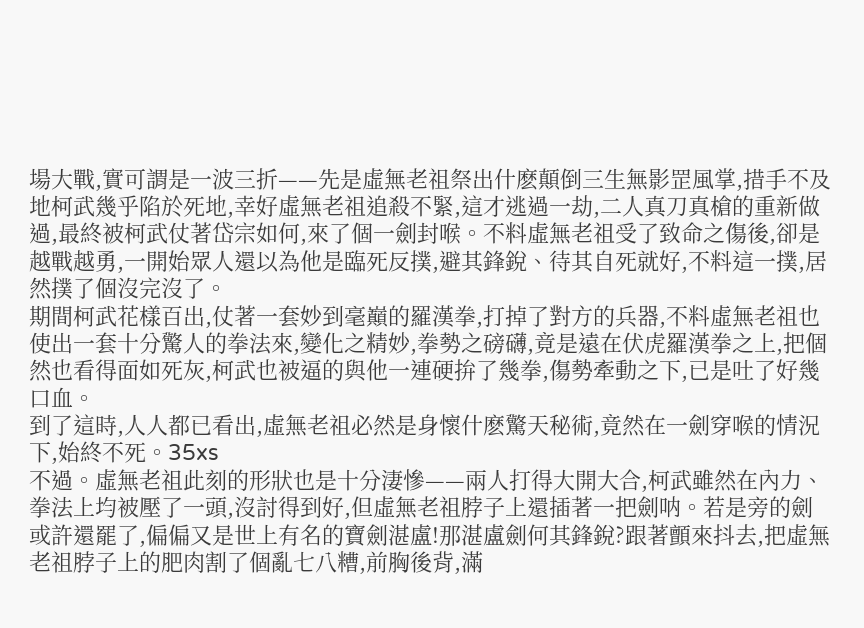場大戰,實可謂是一波三折——先是虛無老祖祭出什麽顛倒三生無影罡風掌,措手不及地柯武幾乎陷於死地,幸好虛無老祖追殺不緊,這才逃過一劫,二人真刀真槍的重新做過,最終被柯武仗著岱宗如何,來了個一劍封喉。不料虛無老祖受了致命之傷後,卻是越戰越勇,一開始眾人還以為他是臨死反撲,避其鋒銳、待其自死就好,不料這一撲,居然撲了個沒完沒了。
期間柯武花樣百出,仗著一套妙到毫巔的羅漢拳,打掉了對方的兵器,不料虛無老祖也使出一套十分驚人的拳法來,變化之精妙,拳勢之磅礴,竟是遠在伏虎羅漢拳之上,把個然也看得面如死灰,柯武也被逼的與他一連硬拚了幾拳,傷勢牽動之下,已是吐了好幾口血。
到了這時,人人都已看出,虛無老祖必然是身懷什麽驚天秘術,竟然在一劍穿喉的情況下,始終不死。35xs
不過。虛無老祖此刻的形狀也是十分淒慘——兩人打得大開大合,柯武雖然在內力、拳法上均被壓了一頭,沒討得到好,但虛無老祖脖子上還插著一把劍呐。若是旁的劍或許還罷了,偏偏又是世上有名的寶劍湛盧!那湛盧劍何其鋒銳?跟著顫來抖去,把虛無老祖脖子上的肥肉割了個亂七八糟,前胸後背,滿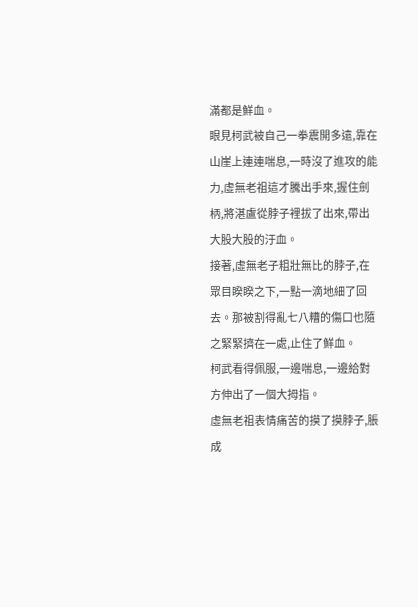滿都是鮮血。
眼見柯武被自己一拳震開多遠,靠在山崖上連連喘息,一時沒了進攻的能力,虛無老祖這才騰出手來,握住劍柄,將湛盧從脖子裡拔了出來,帶出大股大股的汙血。
接著,虛無老子粗壯無比的脖子,在眾目睽睽之下,一點一滴地細了回去。那被割得亂七八糟的傷口也隨之緊緊擠在一處,止住了鮮血。
柯武看得佩服,一邊喘息,一邊給對方伸出了一個大拇指。
虛無老祖表情痛苦的摸了摸脖子,脹成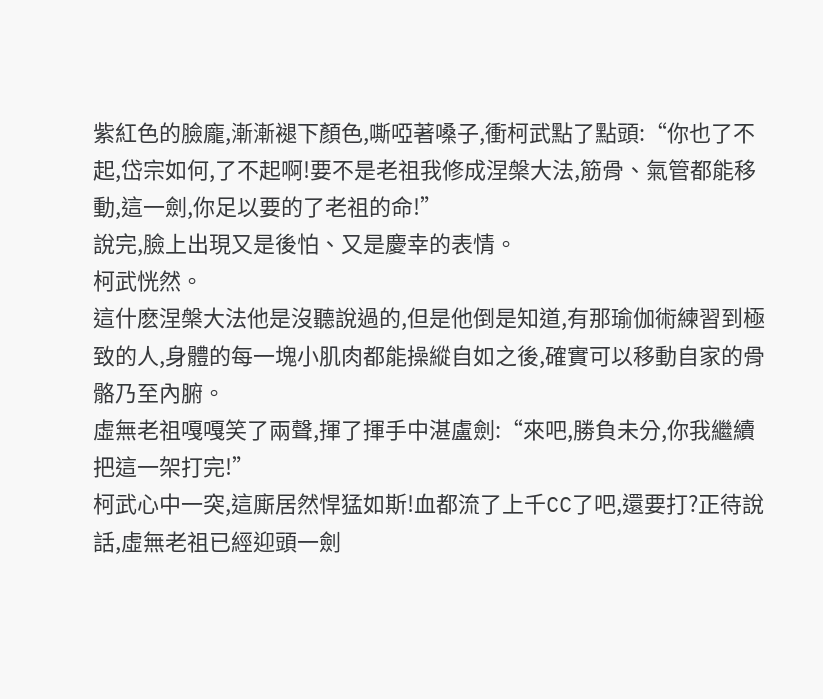紫紅色的臉龐,漸漸褪下顏色,嘶啞著嗓子,衝柯武點了點頭:“你也了不起,岱宗如何,了不起啊!要不是老祖我修成涅槃大法,筋骨、氣管都能移動,這一劍,你足以要的了老祖的命!”
說完,臉上出現又是後怕、又是慶幸的表情。
柯武恍然。
這什麽涅槃大法他是沒聽說過的,但是他倒是知道,有那瑜伽術練習到極致的人,身體的每一塊小肌肉都能操縱自如之後,確實可以移動自家的骨骼乃至內腑。
虛無老祖嘎嘎笑了兩聲,揮了揮手中湛盧劍:“來吧,勝負未分,你我繼續把這一架打完!”
柯武心中一突,這廝居然悍猛如斯!血都流了上千CC了吧,還要打?正待說話,虛無老祖已經迎頭一劍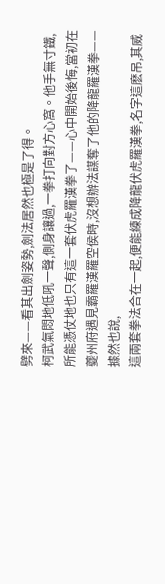劈來——看其出劍姿勢,劍法居然也極是了得。
柯武氣悶地低吼一聲,側身讓過,一拳打向對方心窩。他手無寸鐵,所能憑仗地也只有這一套伏虎羅漢拳了——心中開始後悔,當初在夔州府遇見霸羅漢羅空侯時,沒想辦法謀奪了他的降龍羅漢拳——據然也說,
這兩套拳法合在一起,便能練成降龍伏虎羅漢拳,名字這麽吊,其威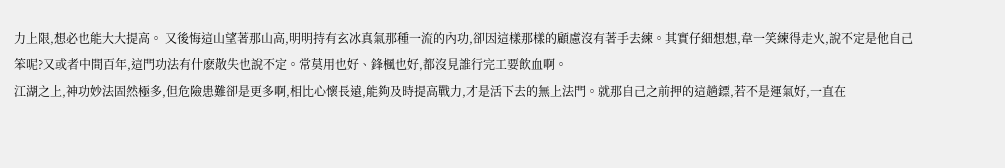力上限,想必也能大大提高。 又後悔這山望著那山高,明明持有玄冰真氣那種一流的內功,卻因這樣那樣的顧慮沒有著手去練。其實仔細想想,韋一笑練得走火,說不定是他自己笨呢?又或者中間百年,這門功法有什麽散失也說不定。常莫用也好、鋒楓也好,都沒見誰行完工要飲血啊。
江湖之上,神功妙法固然極多,但危險患難卻是更多啊,相比心懷長遠,能夠及時提高戰力,才是活下去的無上法門。就那自己之前押的這趟鏢,若不是運氣好,一直在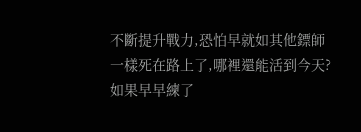不斷提升戰力,恐怕早就如其他鏢師一樣死在路上了,哪裡還能活到今天?
如果早早練了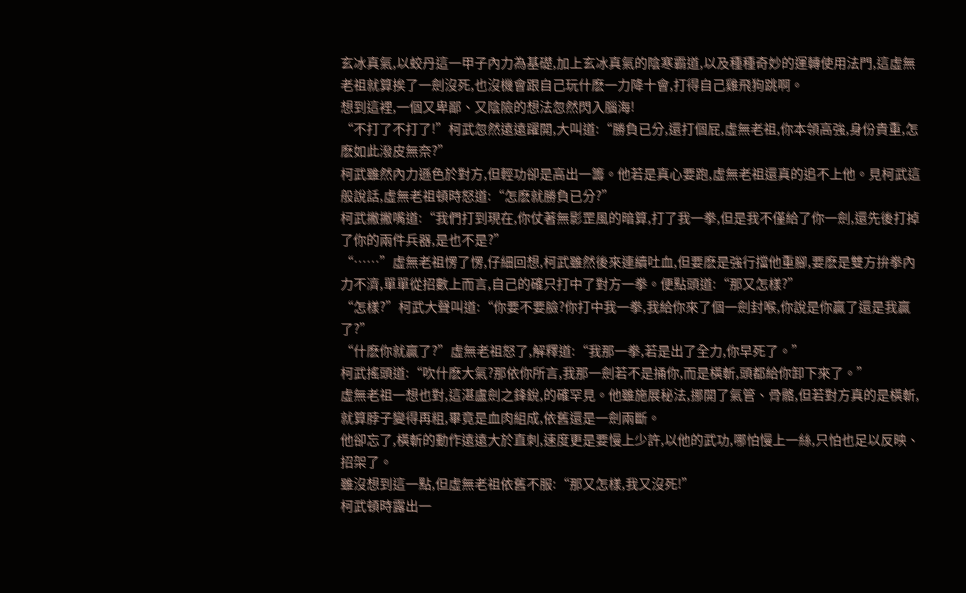玄冰真氣,以蛟丹這一甲子內力為基礎,加上玄冰真氣的陰寒霸道,以及種種奇妙的運轉使用法門,這虛無老祖就算挨了一劍沒死,也沒機會跟自己玩什麽一力降十會,打得自己雞飛狗跳啊。
想到這裡,一個又卑鄙、又陰險的想法忽然閃入腦海!
“不打了不打了!”柯武忽然遠遠躍開,大叫道:“勝負已分,還打個屁,虛無老祖,你本領高強,身份貴重,怎麽如此潑皮無奈?”
柯武雖然內力遜色於對方,但輕功卻是高出一籌。他若是真心要跑,虛無老祖還真的追不上他。見柯武這般說話,虛無老祖頓時怒道:“怎麽就勝負已分?”
柯武撇撇嘴道:“我們打到現在,你仗著無影罡風的暗算,打了我一拳,但是我不僅給了你一劍,還先後打掉了你的兩件兵器,是也不是?”
“……”虛無老祖愣了愣,仔細回想,柯武雖然後來連續吐血,但要麽是強行擋他重腳,要麽是雙方拚拳內力不濟,單單從招數上而言,自己的確只打中了對方一拳。便點頭道:“那又怎樣?”
“怎樣?”柯武大聲叫道:“你要不要臉?你打中我一拳,我給你來了個一劍封喉,你說是你贏了還是我贏了?”
“什麽你就贏了?”虛無老祖怒了,解釋道:“我那一拳,若是出了全力,你早死了。”
柯武搖頭道:“吹什麽大氣?那依你所言,我那一劍若不是捅你,而是橫斬,頭都給你卸下來了。”
虛無老祖一想也對,這湛盧劍之鋒銳,的確罕見。他雖施展秘法,挪開了氣管、骨骼,但若對方真的是橫斬,就算脖子變得再粗,畢竟是血肉組成,依舊還是一劍兩斷。
他卻忘了,橫斬的動作遠遠大於直刺,速度更是要慢上少許,以他的武功,哪怕慢上一絲,只怕也足以反映、招架了。
雖沒想到這一點,但虛無老祖依舊不服:“那又怎樣,我又沒死!”
柯武頓時露出一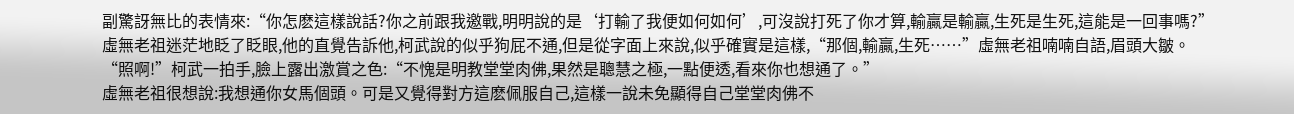副驚訝無比的表情來:“你怎麽這樣說話?你之前跟我邀戰,明明說的是‘打輸了我便如何如何’,可沒說打死了你才算,輸贏是輸贏,生死是生死,這能是一回事嗎?”
虛無老祖迷茫地眨了眨眼,他的直覺告訴他,柯武說的似乎狗屁不通,但是從字面上來說,似乎確實是這樣,“那個,輸贏,生死……”虛無老祖喃喃自語,眉頭大皺。
“照啊!”柯武一拍手,臉上露出激賞之色:“不愧是明教堂堂肉佛,果然是聰慧之極,一點便透,看來你也想通了。”
虛無老祖很想說:我想通你女馬個頭。可是又覺得對方這麽佩服自己,這樣一說未免顯得自己堂堂肉佛不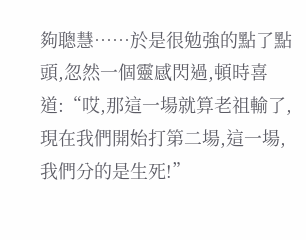夠聰慧……於是很勉強的點了點頭,忽然一個靈感閃過,頓時喜道:“哎,那這一場就算老祖輸了,現在我們開始打第二場,這一場,我們分的是生死!”